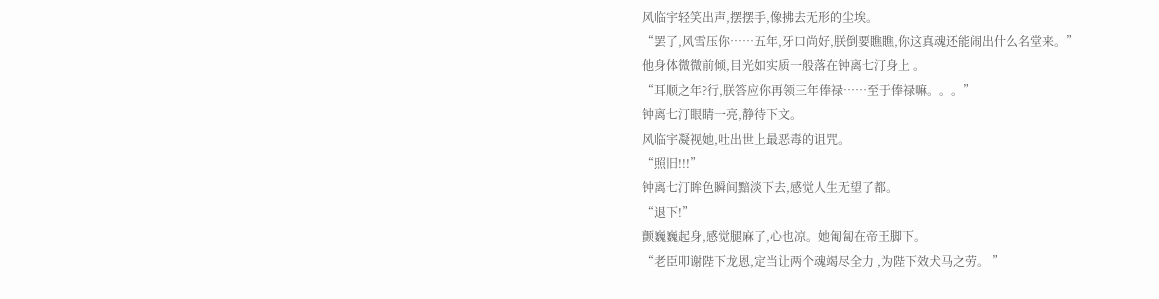风临宇轻笑出声,摆摆手,像拂去无形的尘埃。
“罢了,风雪压你……五年,牙口尚好,朕倒要瞧瞧,你这真魂还能闹出什么名堂来。”
他身体微微前倾,目光如实质一般落在钟离七汀身上 。
“耳顺之年?行,朕答应你再领三年俸禄……至于俸禄嘛。。。”
钟离七汀眼睛一亮,静待下文。
风临宇凝视她,吐出世上最恶毒的诅咒。
“照旧!!!”
钟离七汀眸色瞬间黯淡下去,感觉人生无望了都。
“退下!”
颤巍巍起身,感觉腿麻了,心也凉。她匍匐在帝王脚下。
“老臣叩谢陛下龙恩,定当让两个魂竭尽全力 ,为陛下效犬马之劳。 ”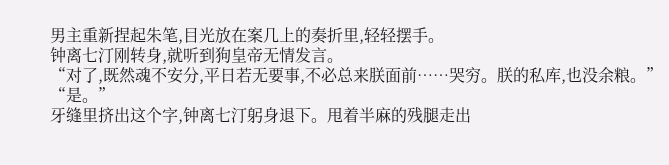男主重新捏起朱笔,目光放在案几上的奏折里,轻轻摆手。
钟离七汀刚转身,就听到狗皇帝无情发言。
“对了,既然魂不安分,平日若无要事,不必总来朕面前……哭穷。朕的私库,也没余粮。”
“是。”
牙缝里挤出这个字,钟离七汀躬身退下。甩着半麻的残腿走出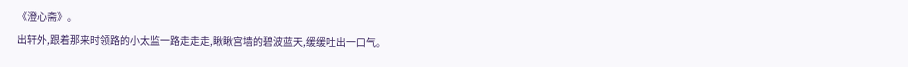《澄心斋》。
出轩外,跟着那来时领路的小太监一路走走走,瞅瞅宫墙的碧波蓝天,缓缓吐出一口气。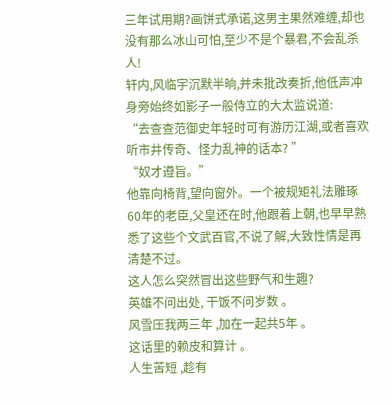三年试用期?画饼式承诺,这男主果然难缠,却也没有那么冰山可怕,至少不是个暴君,不会乱杀人!
轩内,风临宇沉默半晌,并未批改奏折,他低声冲身旁始终如影子一般侍立的大太监说道:
“去查查范御史年轻时可有游历江湖,或者喜欢听市井传奇、怪力乱神的话本? ”
“奴才遵旨。”
他靠向椅背,望向窗外。一个被规矩礼法雕琢60年的老臣,父皇还在时,他跟着上朝,也早早熟悉了这些个文武百官,不说了解,大致性情是再清楚不过。
这人怎么突然冒出这些野气和生趣?
英雄不问出处, 干饭不问岁数 。
风雪压我两三年 ,加在一起共5年 。
这话里的赖皮和算计 。
人生苦短 ,趁有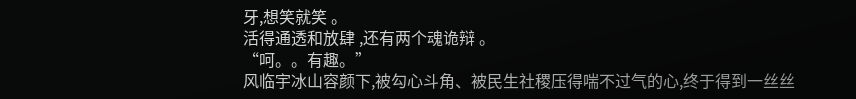牙,想笑就笑 。
活得通透和放肆 ,还有两个魂诡辩 。
“呵。。有趣。”
风临宇冰山容颜下,被勾心斗角、被民生社稷压得喘不过气的心,终于得到一丝丝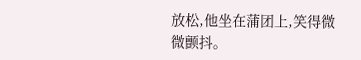放松,他坐在蒲团上,笑得微微颤抖。